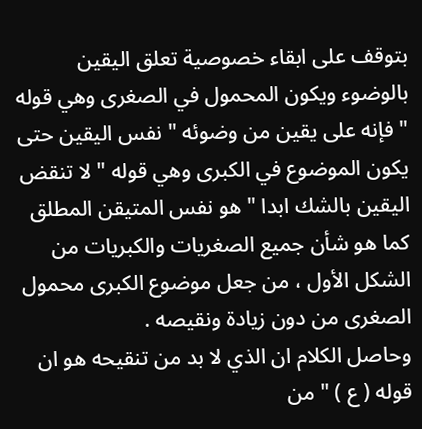بتوقف على ابقاء خصوصية تعلق اليقين بالوضوء ويكون المحمول في الصغرى وهي قوله " فإنه على يقين من وضوئه " نفس اليقين حتى يكون الموضوع في الكبرى وهي قوله " لا تنقض اليقين بالشك ابدا " هو نفس المتيقن المطلق كما هو شأن جميع الصغريات والكبريات من الشكل الأول ، من جعل موضوع الكبرى محمول الصغرى من دون زيادة ونقيصه .
وحاصل الكلام ان الذي لا بد من تنقيحه هو ان قوله ( ع ) " من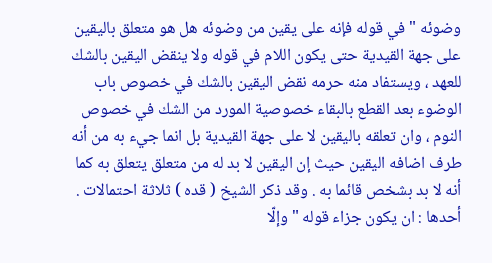وضوئه " في قوله فإنه على يقين من وضوئه هل هو متعلق باليقين على جهة القيدية حتى يكون اللام في قوله ولا ينقض اليقين بالشك للعهد ، ويستفاد منه حرمه نقض اليقين بالشك في خصوص باب الوضوء بعد القطع بالبقاء خصوصية المورد من الشك في خصوص النوم ، وان تعلقه باليقين لا على جهة القيدية بل انما جيء به من أنه طرف اضافه اليقين حيث إن اليقين لا بد له من متعلق يتعلق به كما أنه لا بد بشخص قائما به . وقد ذكر الشيخ ( قده ) ثلاثة احتمالات .
أحدها : ان يكون جزاء قوله " وإلّا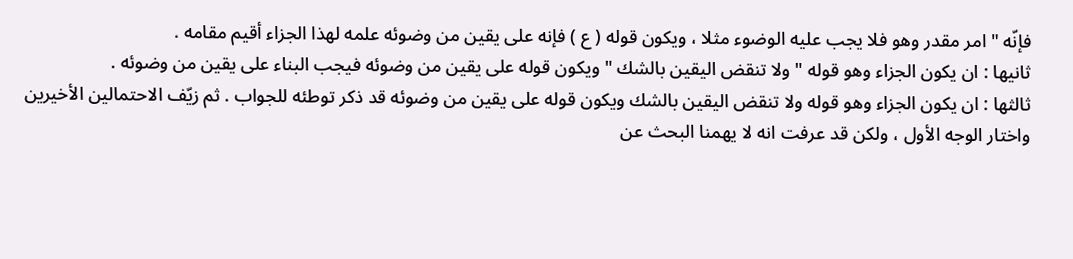فإنّه " امر مقدر وهو فلا يجب عليه الوضوء مثلا ، ويكون قوله ( ع ) فإنه على يقين من وضوئه علمه لهذا الجزاء أقيم مقامه .
ثانيها : ان يكون الجزاء وهو قوله " ولا تنقض اليقين بالشك " ويكون قوله على يقين من وضوئه فيجب البناء على يقين من وضوئه .
ثالثها : ان يكون الجزاء وهو قوله ولا تنقض اليقين بالشك ويكون قوله على يقين من وضوئه قد ذكر توطئه للجواب . ثم زيّف الاحتمالين الأخيرين واختار الوجه الأول ، ولكن قد عرفت انه لا يهمنا البحث عن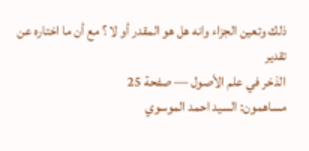ذلك وتعين الجزاء وانه هل هو المقدر أو لا ؟ مع أن ما اختاره عن تقدير
الذخر في علم الأصول — صفحة 25
مساهمون: السيد احمد الموسوي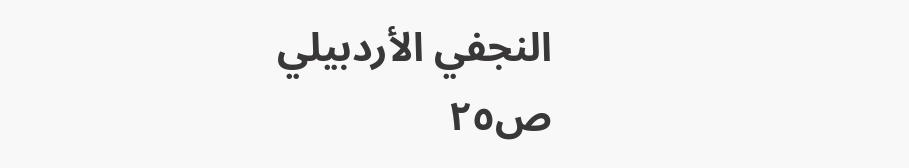النجفي الأردبيلي
ص٢٥